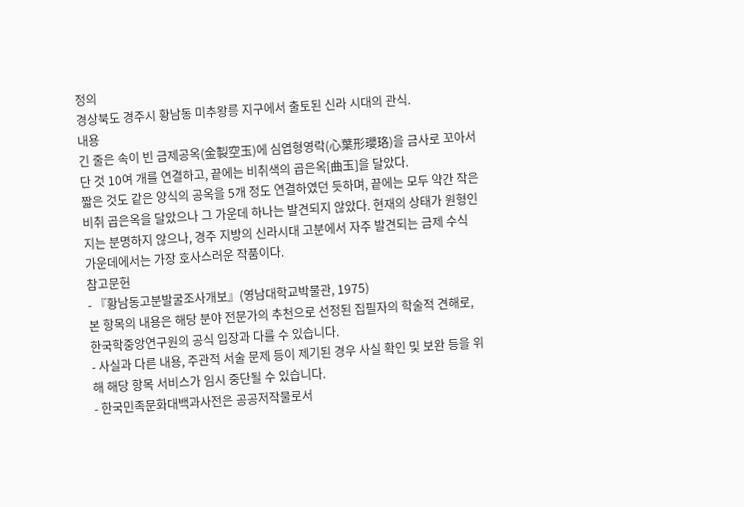정의
경상북도 경주시 황남동 미추왕릉 지구에서 출토된 신라 시대의 관식.
내용
긴 줄은 속이 빈 금제공옥(金製空玉)에 심엽형영락(心葉形瓔珞)을 금사로 꼬아서 단 것 10여 개를 연결하고, 끝에는 비취색의 곱은옥[曲玉]을 달았다.
짧은 것도 같은 양식의 공옥을 5개 정도 연결하였던 듯하며, 끝에는 모두 약간 작은 비취 곱은옥을 달았으나 그 가운데 하나는 발견되지 않았다. 현재의 상태가 원형인지는 분명하지 않으나, 경주 지방의 신라시대 고분에서 자주 발견되는 금제 수식 가운데에서는 가장 호사스러운 작품이다.
참고문헌
- 『황남동고분발굴조사개보』(영남대학교박물관, 1975)
본 항목의 내용은 해당 분야 전문가의 추천으로 선정된 집필자의 학술적 견해로, 한국학중앙연구원의 공식 입장과 다를 수 있습니다.
- 사실과 다른 내용, 주관적 서술 문제 등이 제기된 경우 사실 확인 및 보완 등을 위해 해당 항목 서비스가 임시 중단될 수 있습니다.
- 한국민족문화대백과사전은 공공저작물로서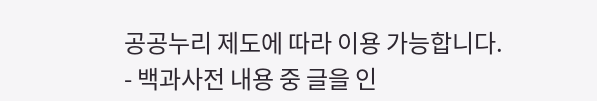공공누리 제도에 따라 이용 가능합니다.
- 백과사전 내용 중 글을 인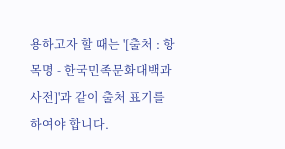용하고자 할 때는 '[출처 : 항목명 - 한국민족문화대백과사전]'과 같이 출처 표기를 하여야 합니다.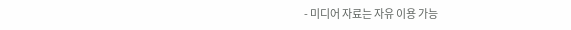- 미디어 자료는 자유 이용 가능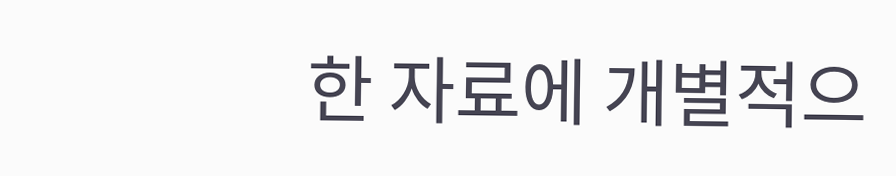한 자료에 개별적으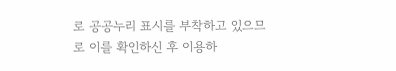로 공공누리 표시를 부착하고 있으므로 이를 확인하신 후 이용하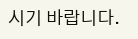시기 바랍니다.